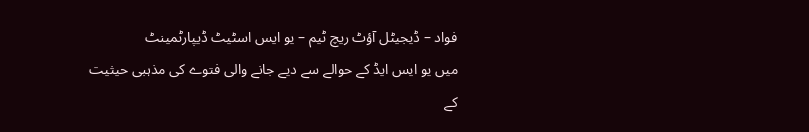فواد – ڈيجيٹل آؤٹ ريچ ٹيم – يو ايس اسٹيٹ ڈيپارٹمينٹ
ميں يو ايس ايڈ کے حوالے سے ديے جانے والی فتوے کی مذہبی حيثيت کے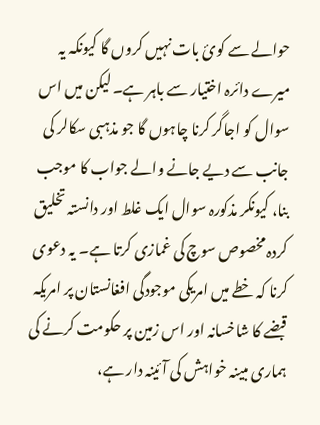حوالے سے کوئ بات نہيں کروں گا کيونکہ يہ ميرے دائرہ اختيار سے باہر ہے۔ ليکن ميں اس سوال کو اجاگر کرنا چاہوں گا جو مذہبی سکالر کی جانب سے ديے جانے والے جواب کا موجب بنا، کيونکر مذکورہ سوال ايک غلط اور دانستہ تخليق کردہ مخصوص سوچ کی غمازی کرتا ہے۔ يہ دعوی کرنا کہ خطے ميں امريکی موجودگی افغانستان پر امريکہ قبضے کا شاخسانہ اور اس زمين پر حکومت کرنے کی ہماری مبينہ خواہش کی آئينہ دار ہے،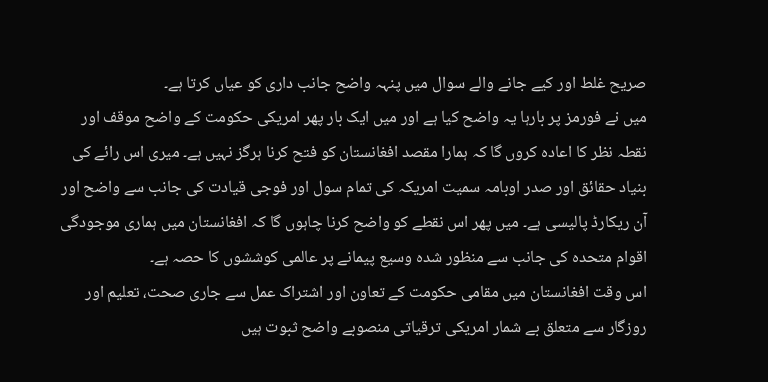صريح غلط اور کيے جانے والے سوال ميں پنہہ واضح جانب داری کو عياں کرتا ہے۔
ميں نے فورمز پر بارہا يہ واضح کيا ہے اور ميں ايک بار پھر امريکی حکومت کے واضح موقف اور نقطہ نظر کا اعادہ کروں گا کہ ہمارا مقصد افغانستان کو فتح کرنا ہرگز نہيں ہے۔ ميری اس رائے کی بنياد حقائق اور صدر اوبامہ سميت امريکہ کی تمام سول اور فوجی قيادت کی جانب سے واضح اور آن ريکارڈ پاليسی ہے۔ ميں پھر اس نقطے کو واضح کرنا چاہوں گا کہ افغانستان ميں ہماری موجودگی اقوام متحدہ کی جانب سے منظور شدہ وسيع پيمانے پر عالمی کوششوں کا حصہ ہے۔
اس وقت افغانستان ميں مقامی حکومت کے تعاون اور اشتراک عمل سے جاری صحت، تعليم اور روزگار سے متعلق بے شمار امريکی ترقياتی منصوبے واضح ثبوت ہيں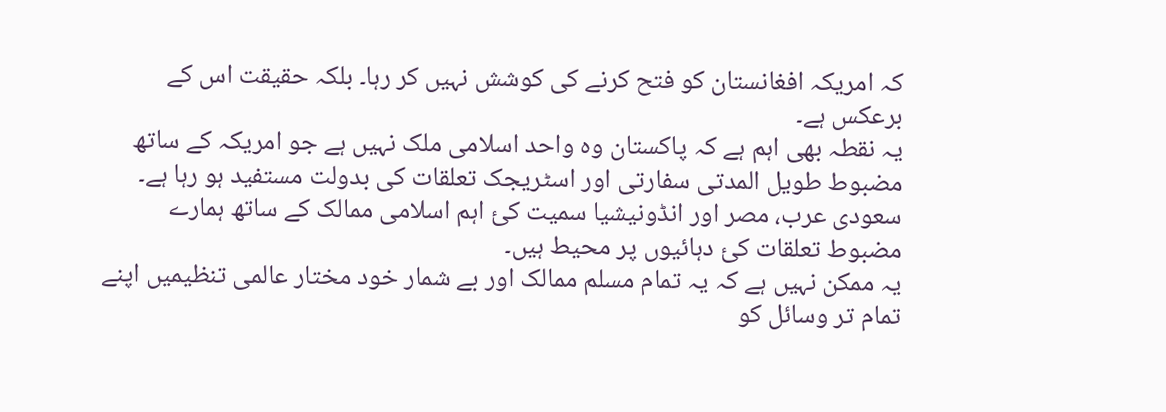کہ امريکہ افغانستان کو فتح کرنے کی کوشش نہيں کر رہا۔ بلکہ حقيقت اس کے برعکس ہے۔
يہ نقطہ بھی اہم ہے کہ پاکستان وہ واحد اسلامی ملک نہيں ہے جو امريکہ کے ساتھ مضبوط طويل المدتی سفارتی اور اسٹريجک تعلقات کی بدولت مستفيد ہو رہا ہے۔ سعودی عرب، مصر اور انڈونيشيا سميت کئ اہم اسلامی ممالک کے ساتھ ہمارے مضبوط تعلقات کئ دہائيوں پر محيط ہيں۔
يہ ممکن نہيں ہے کہ يہ تمام مسلم ممالک اور بے شمار خود مختار عالمی تنظيميں اپنے تمام تر وسائل کو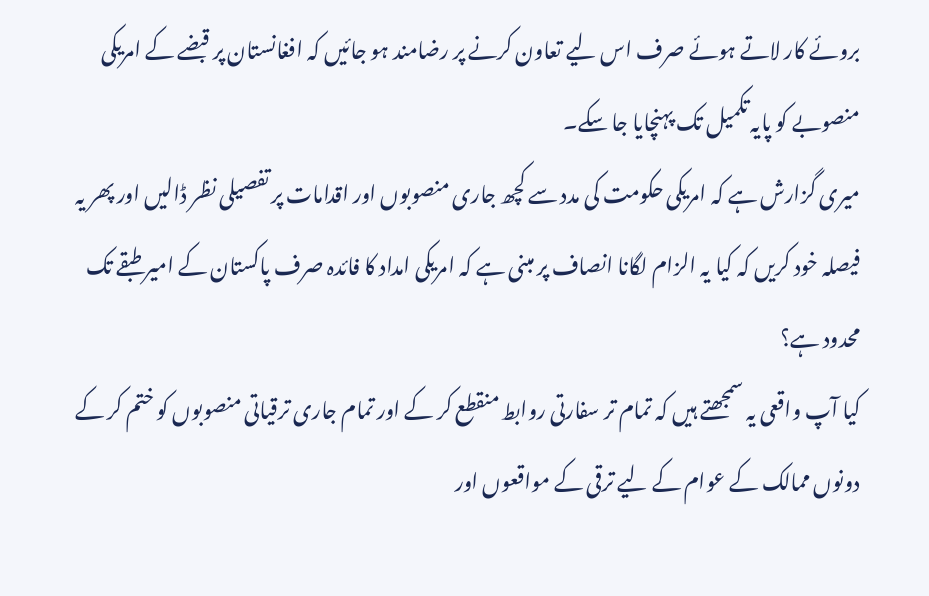بروئے کار لاتے ہوئے صرف اس ليے تعاون کرنے پر رضامند ہو جائيں کہ افغانستان پر قبضے کے امريکی منصوبے کو پايہ تکميل تک پہنچايا جا سکے۔
میری گزارش ہے کہ امريکی حکومت کی مدد سے کچھ جاری منصوبوں اور اقدامات پر تفصيلی نظر ڈاليں اور پھر يہ فيصلہ خود کريں کہ کيا يہ الزام لگانا انصاف پر مبنی ہے کہ امريکی امداد کا فائدہ صرف پاکستان کے امير طبقے تک محدود ہے؟
کيا آپ واقعی يہ سمجھتے ہیں کہ تمام تر سفارتی روابط منقطع کر کے اور تمام جاری ترقياتی منصوبوں کو ختم کر کے دونوں ممالک کے عوام کے لیے ترقی کے مواقعوں اور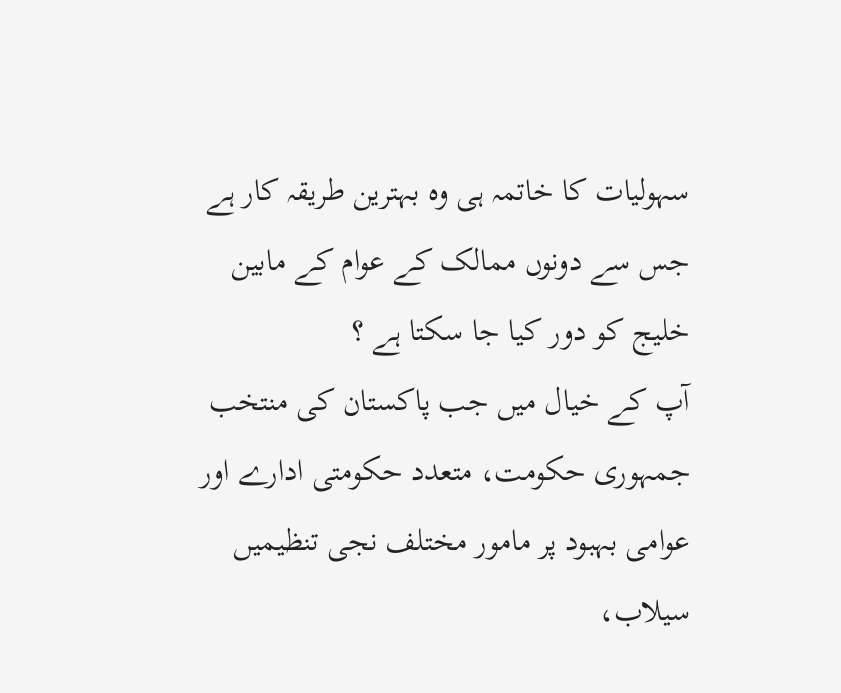سہوليات کا خاتمہ ہی وہ بہترين طريقہ کار ہے جس سے دونوں ممالک کے عوام کے مابين خليج کو دور کيا جا سکتا ہے ؟
آپ کے خيال ميں جب پاکستان کی منتخب جمہوری حکومت، متعدد حکومتی ادارے اور عوامی بہبود پر مامور مختلف نجی تنظيميں سيلاب،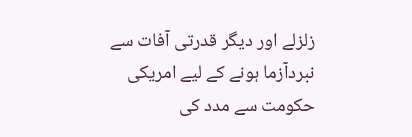زلزلے اور ديگر قدرتی آفات سے نبردآزما ہونے کے ليے امريکی حکومت سے مدد کی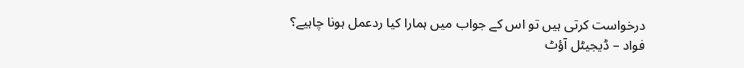درخواست کرتی ہيں تو اس کے جواب ميں ہمارا کيا ردعمل ہونا چاہيے؟
فواد – ڈيجيٹل آؤٹ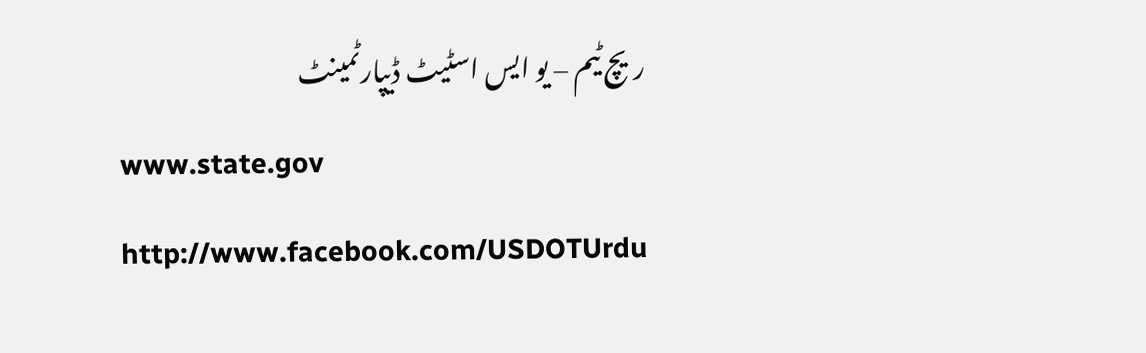ريچ ٹيم – يو ايس اسٹيٹ ڈيپارٹمينٹ
www.state.gov
http://www.facebook.com/USDOTUrdu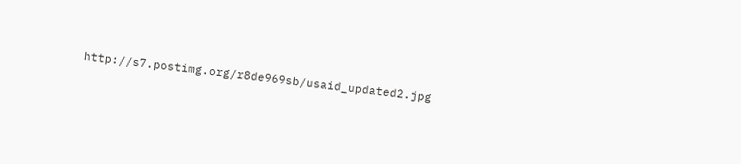http://s7.postimg.org/r8de969sb/usaid_updated2.jpg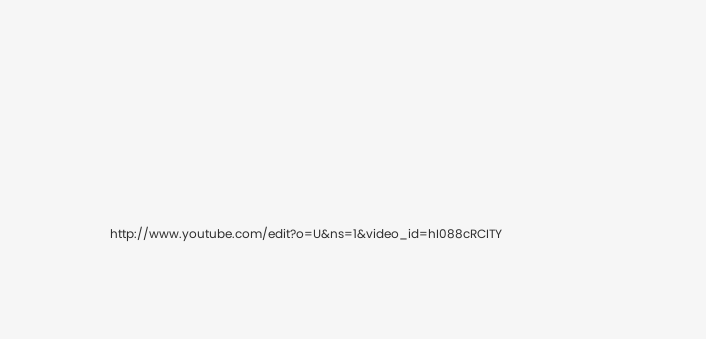http://www.youtube.com/edit?o=U&ns=1&video_id=hI088cRCITY